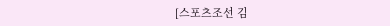[스포츠조선 김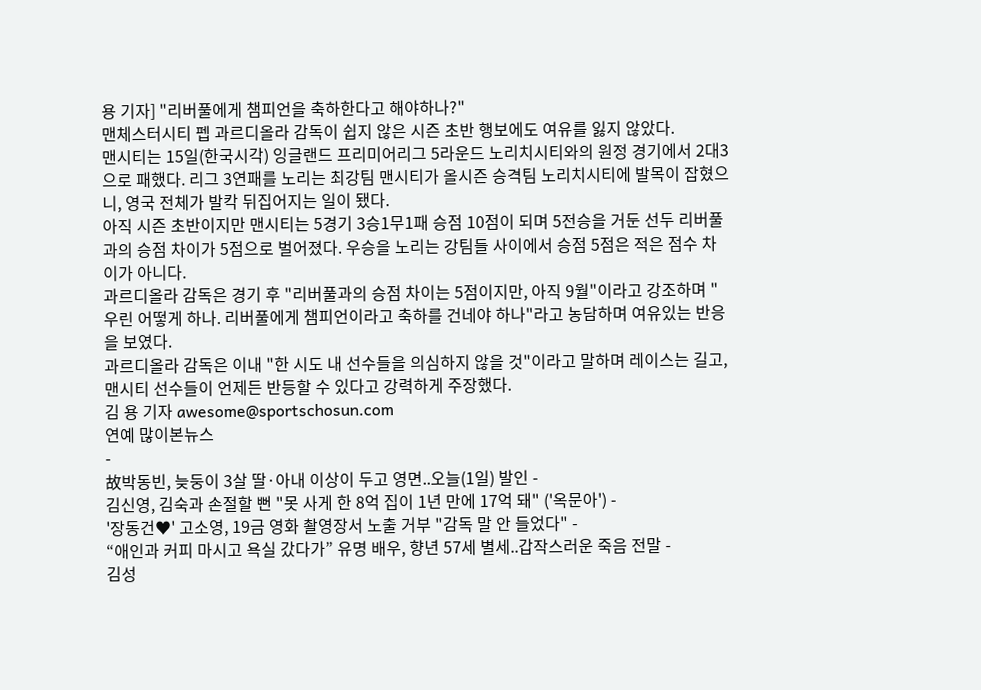용 기자] "리버풀에게 챔피언을 축하한다고 해야하나?"
맨체스터시티 펩 과르디올라 감독이 쉽지 않은 시즌 초반 행보에도 여유를 잃지 않았다.
맨시티는 15일(한국시각) 잉글랜드 프리미어리그 5라운드 노리치시티와의 원정 경기에서 2대3으로 패했다. 리그 3연패를 노리는 최강팀 맨시티가 올시즌 승격팀 노리치시티에 발목이 잡혔으니, 영국 전체가 발칵 뒤집어지는 일이 됐다.
아직 시즌 초반이지만 맨시티는 5경기 3승1무1패 승점 10점이 되며 5전승을 거둔 선두 리버풀과의 승점 차이가 5점으로 벌어졌다. 우승을 노리는 강팀들 사이에서 승점 5점은 적은 점수 차이가 아니다.
과르디올라 감독은 경기 후 "리버풀과의 승점 차이는 5점이지만, 아직 9월"이라고 강조하며 "우린 어떻게 하나. 리버풀에게 챔피언이라고 축하를 건네야 하나"라고 농담하며 여유있는 반응을 보였다.
과르디올라 감독은 이내 "한 시도 내 선수들을 의심하지 않을 것"이라고 말하며 레이스는 길고, 맨시티 선수들이 언제든 반등할 수 있다고 강력하게 주장했다.
김 용 기자 awesome@sportschosun.com
연예 많이본뉴스
-
故박동빈, 늦둥이 3살 딸·아내 이상이 두고 영면..오늘(1일) 발인 -
김신영, 김숙과 손절할 뻔 "못 사게 한 8억 집이 1년 만에 17억 돼" ('옥문아') -
'장동건♥' 고소영, 19금 영화 촬영장서 노출 거부 "감독 말 안 들었다" -
“애인과 커피 마시고 욕실 갔다가” 유명 배우, 향년 57세 별세..갑작스러운 죽음 전말 -
김성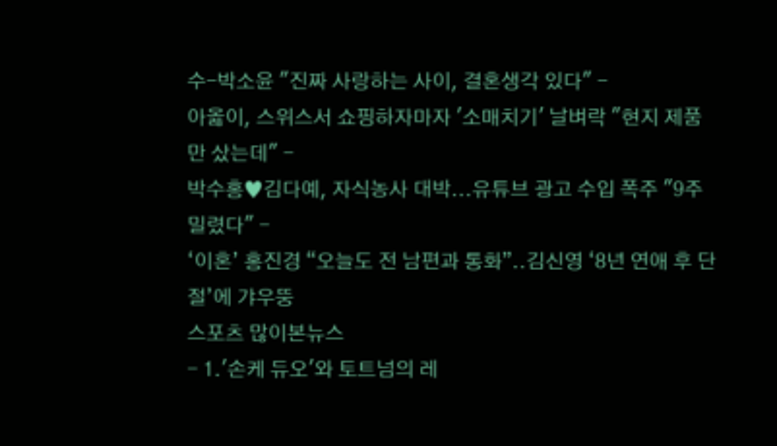수-박소윤 "진짜 사랑하는 사이, 결혼생각 있다" -
아옳이, 스위스서 쇼핑하자마자 '소매치기' 날벼락 "현지 제품만 샀는데" -
박수홍♥김다예, 자식농사 대박...유튜브 광고 수입 폭주 "9주 밀렸다" -
‘이혼’ 홍진경 “오늘도 전 남편과 통화”..김신영 ‘8년 연애 후 단절’에 갸우뚱
스포츠 많이본뉴스
- 1.'손케 듀오'와 토트넘의 레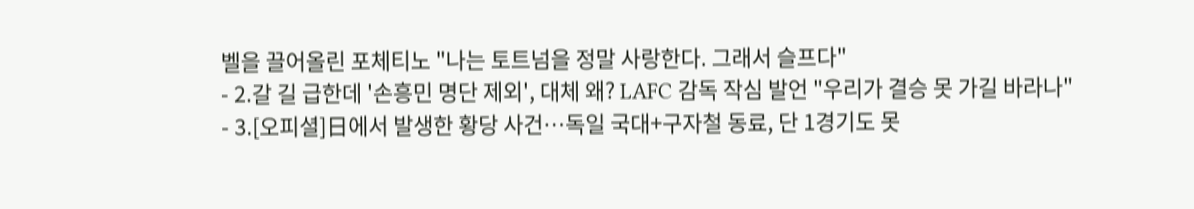벨을 끌어올린 포체티노 "나는 토트넘을 정말 사랑한다. 그래서 슬프다"
- 2.갈 길 급한데 '손흥민 명단 제외', 대체 왜? LAFC 감독 작심 발언 "우리가 결승 못 가길 바라나"
- 3.[오피셜]日에서 발생한 황당 사건…독일 국대+구자철 동료, 단 1경기도 못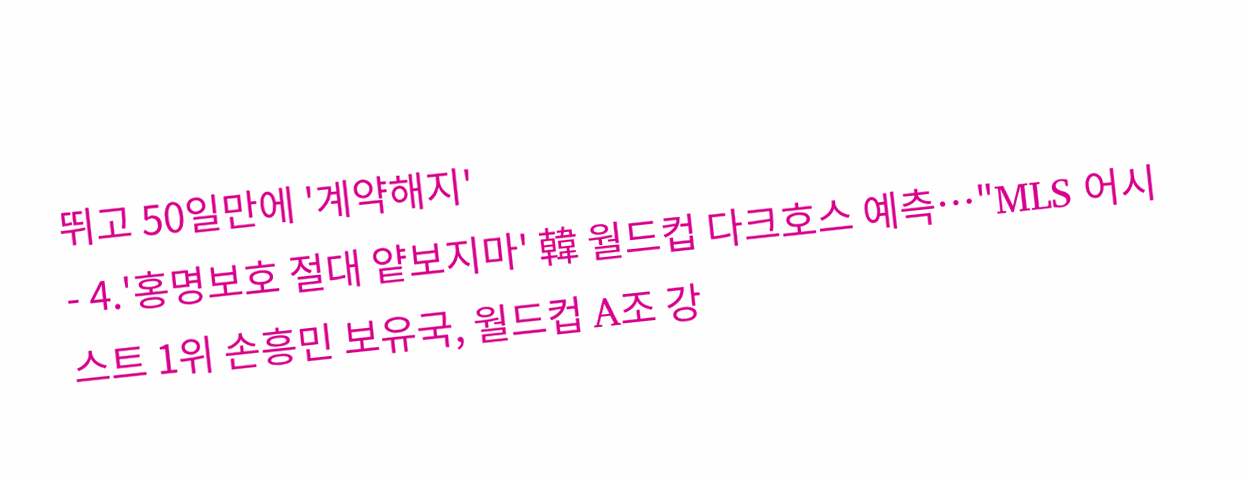뛰고 50일만에 '계약해지'
- 4.'홍명보호 절대 얕보지마' 韓 월드컵 다크호스 예측…"MLS 어시스트 1위 손흥민 보유국, 월드컵 A조 강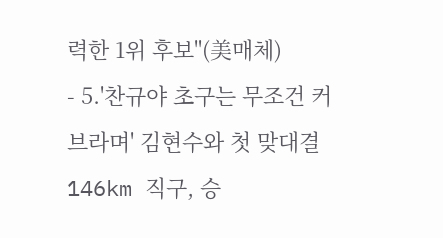력한 1위 후보"(美매체)
- 5.'찬규야 초구는 무조건 커브라며' 김현수와 첫 맞대결 146km 직구, 승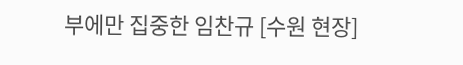부에만 집중한 임찬규 [수원 현장]